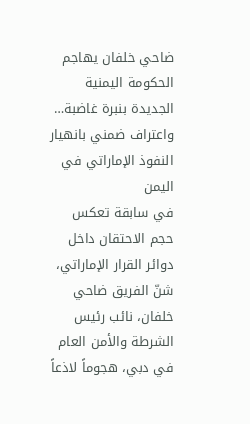ضاحي خلفان يهاجم الحكومة اليمنية الجديدة بنبرة غاضبة… واعتراف ضمني بانهيار النفوذ الإماراتي في اليمن
في سابقة تعكس حجم الاحتقان داخل دوائر القرار الإماراتي، شنّ الفريق ضاحي خلفان، نائب رئيس الشرطة والأمن العام في دبي، هجوماً لاذعاً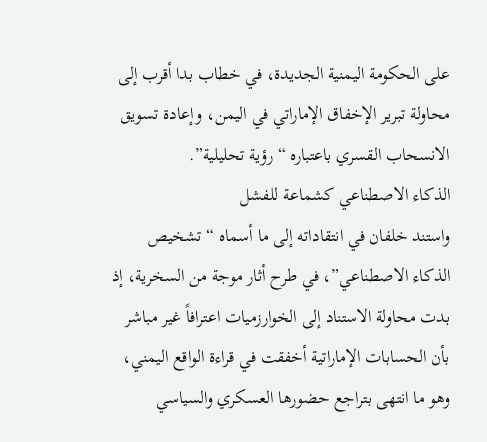على الحكومة اليمنية الجديدة، في خطاب بدا أقرب إلى محاولة تبرير الإخفاق الإماراتي في اليمن، وإعادة تسويق الانسحاب القسري باعتباره “رؤية تحليلية”.
الذكاء الاصطناعي كشماعة للفشل
واستند خلفان في انتقاداته إلى ما أسماه “تشخيص الذكاء الاصطناعي”، في طرح أثار موجة من السخرية، إذ بدت محاولة الاستناد إلى الخوارزميات اعترافاً غير مباشر بأن الحسابات الإماراتية أخفقت في قراءة الواقع اليمني، وهو ما انتهى بتراجع حضورها العسكري والسياسي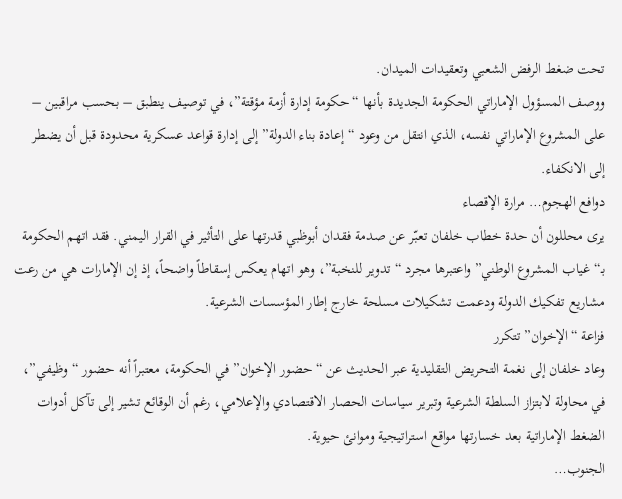تحت ضغط الرفض الشعبي وتعقيدات الميدان.
ووصف المسؤول الإماراتي الحكومة الجديدة بأنها “حكومة إدارة أزمة مؤقتة”، في توصيف ينطبق – بحسب مراقبين – على المشروع الإماراتي نفسه، الذي انتقل من وعود “إعادة بناء الدولة” إلى إدارة قواعد عسكرية محدودة قبل أن يضطر إلى الانكفاء.
دوافع الهجوم… مرارة الإقصاء
يرى محللون أن حدة خطاب خلفان تعبّر عن صدمة فقدان أبوظبي قدرتها على التأثير في القرار اليمني. فقد اتهم الحكومة بـ“غياب المشروع الوطني” واعتبرها مجرد “تدوير للنخبة”، وهو اتهام يعكس إسقاطاً واضحاً، إذ إن الإمارات هي من رعت مشاريع تفكيك الدولة ودعمت تشكيلات مسلحة خارج إطار المؤسسات الشرعية.
فزاعة “الإخوان” تتكرر
وعاد خلفان إلى نغمة التحريض التقليدية عبر الحديث عن “حضور الإخوان” في الحكومة، معتبراً أنه حضور “وظيفي”، في محاولة لابتزاز السلطة الشرعية وتبرير سياسات الحصار الاقتصادي والإعلامي، رغم أن الوقائع تشير إلى تآكل أدوات الضغط الإماراتية بعد خسارتها مواقع استراتيجية وموانئ حيوية.
الجنوب…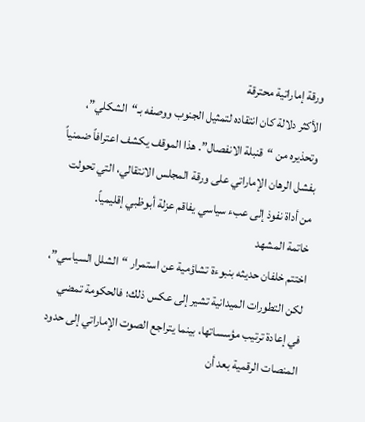ورقة إماراتية محترقة
الأكثر دلالة كان انتقاده لتمثيل الجنوب ووصفه بـ“الشكلي”، وتحذيره من “قنبلة الانفصال”. هذا الموقف يكشف اعترافاً ضمنياً بفشل الرهان الإماراتي على ورقة المجلس الانتقالي، التي تحولت من أداة نفوذ إلى عبء سياسي يفاقم عزلة أبوظبي إقليمياً.
خاتمة المشهد
اختتم خلفان حديثه بنبوءة تشاؤمية عن استمرار “الشلل السياسي”، لكن التطورات الميدانية تشير إلى عكس ذلك؛ فالحكومة تمضي في إعادة ترتيب مؤسساتها، بينما يتراجع الصوت الإماراتي إلى حدود المنصات الرقمية بعد أن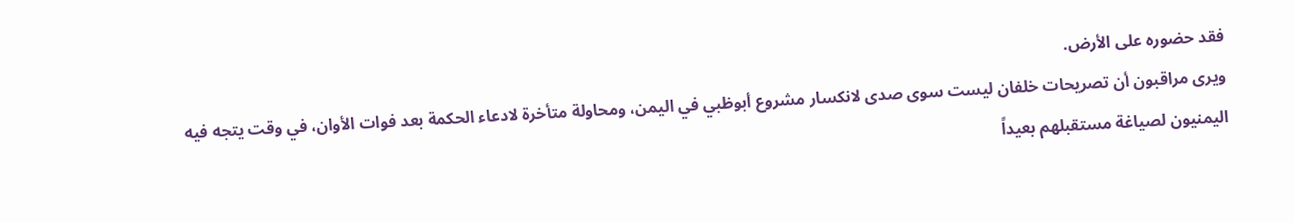فقد حضوره على الأرض.
ويرى مراقبون أن تصريحات خلفان ليست سوى صدى لانكسار مشروع أبوظبي في اليمن، ومحاولة متأخرة لادعاء الحكمة بعد فوات الأوان، في وقت يتجه فيه اليمنيون لصياغة مستقبلهم بعيداً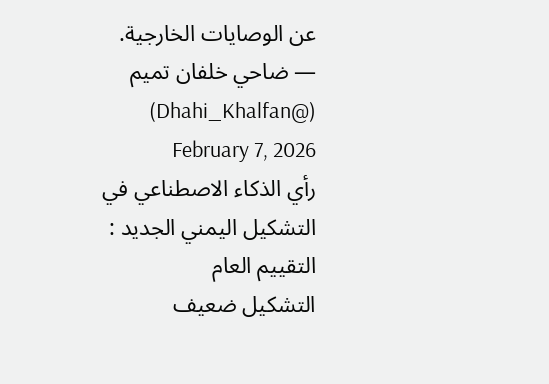عن الوصايات الخارجية.
— ضاحي خلفان تميم (@Dhahi_Khalfan) February 7, 2026
رأي الذكاء الاصطناعي في التشكيل اليمني الجديد : التقييم العام
التشكيل ضعيف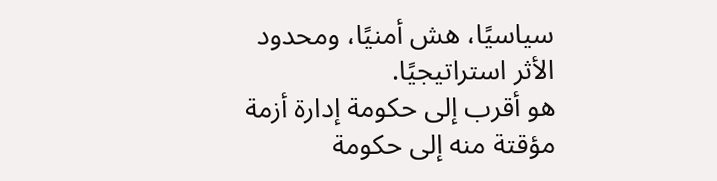سياسيًا، هش أمنيًا، ومحدود الأثر استراتيجيًا.
هو أقرب إلى حكومة إدارة أزمة مؤقتة منه إلى حكومة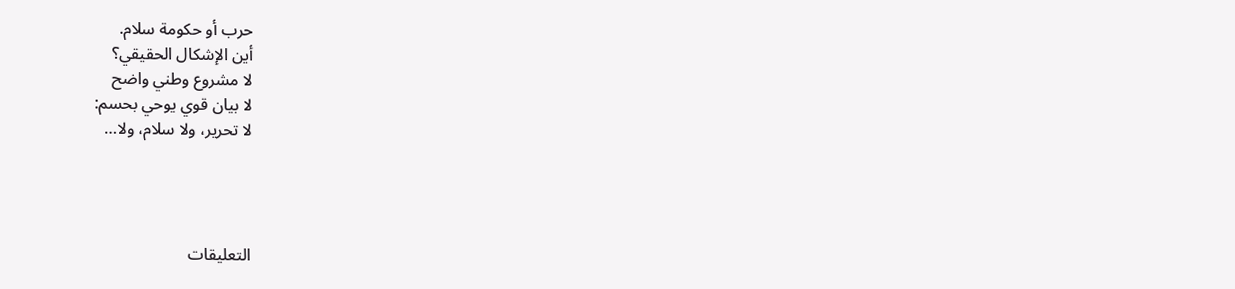حرب أو حكومة سلام.
أين الإشكال الحقيقي؟
لا مشروع وطني واضح
لا بيان قوي يوحي بحسم:
لا تحرير، ولا سلام، ولا…




التعليقات